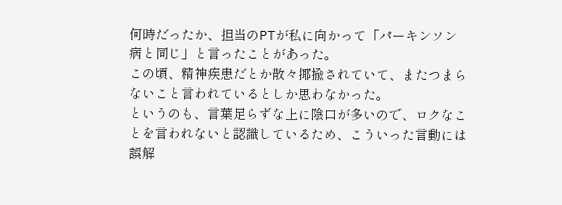何時だったか、担当のPTが私に向かって「パーキンソン病と同じ」と言ったことがあった。
この頃、精神疾患だとか散々揶揄されていて、またつまらないこと言われているとしか思わなかった。
というのも、言葉足らずな上に陰口が多いので、ロクなことを言われないと認識しているため、こういった言動には誤解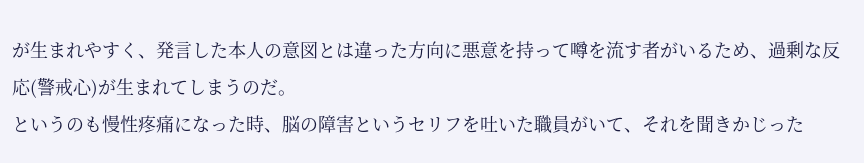が生まれやすく、発言した本人の意図とは違った方向に悪意を持って噂を流す者がいるため、過剰な反応(警戒心)が生まれてしまうのだ。
というのも慢性疼痛になった時、脳の障害というセリフを吐いた職員がいて、それを聞きかじった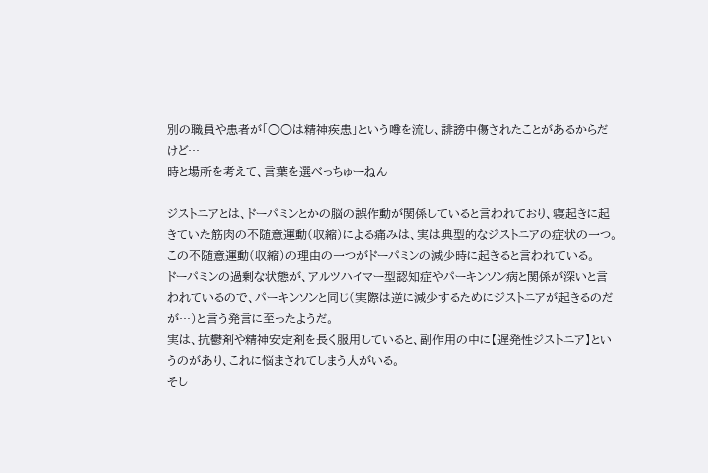別の職員や患者が「○○は精神疾患」という噂を流し、誹謗中傷されたことがあるからだけど…
時と場所を考えて、言葉を選べっちゅーねん

ジストニアとは、ドーパミンとかの脳の誤作動が関係していると言われており、寝起きに起きていた筋肉の不随意運動(収縮)による痛みは、実は典型的なジストニアの症状の一つ。
この不随意運動(収縮)の理由の一つがドーパミンの減少時に起きると言われている。
ドーパミンの過剰な状態が、アルツハイマー型認知症やパーキンソン病と関係が深いと言われているので、パーキンソンと同じ(実際は逆に減少するためにジストニアが起きるのだが…)と言う発言に至ったようだ。
実は、抗鬱剤や精神安定剤を長く服用していると、副作用の中に【遅発性ジストニア】というのがあり、これに悩まされてしまう人がいる。
そし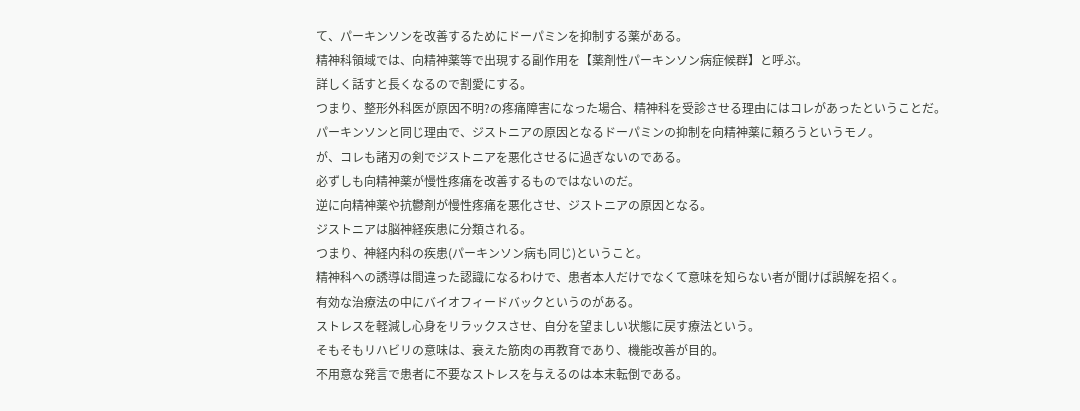て、パーキンソンを改善するためにドーパミンを抑制する薬がある。
精神科領域では、向精神薬等で出現する副作用を【薬剤性パーキンソン病症候群】と呼ぶ。
詳しく話すと長くなるので割愛にする。
つまり、整形外科医が原因不明?の疼痛障害になった場合、精神科を受診させる理由にはコレがあったということだ。
パーキンソンと同じ理由で、ジストニアの原因となるドーパミンの抑制を向精神薬に頼ろうというモノ。
が、コレも諸刃の剣でジストニアを悪化させるに過ぎないのである。
必ずしも向精神薬が慢性疼痛を改善するものではないのだ。
逆に向精神薬や抗鬱剤が慢性疼痛を悪化させ、ジストニアの原因となる。
ジストニアは脳神経疾患に分類される。
つまり、神経内科の疾患(パーキンソン病も同じ)ということ。
精神科への誘導は間違った認識になるわけで、患者本人だけでなくて意味を知らない者が聞けば誤解を招く。
有効な治療法の中にバイオフィードバックというのがある。
ストレスを軽減し心身をリラックスさせ、自分を望ましい状態に戻す療法という。
そもそもリハビリの意味は、衰えた筋肉の再教育であり、機能改善が目的。
不用意な発言で患者に不要なストレスを与えるのは本末転倒である。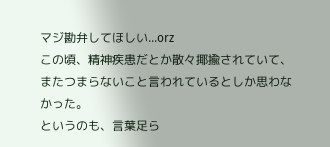マジ勘弁してほしい...orz
この頃、精神疾患だとか散々揶揄されていて、またつまらないこと言われているとしか思わなかった。
というのも、言葉足ら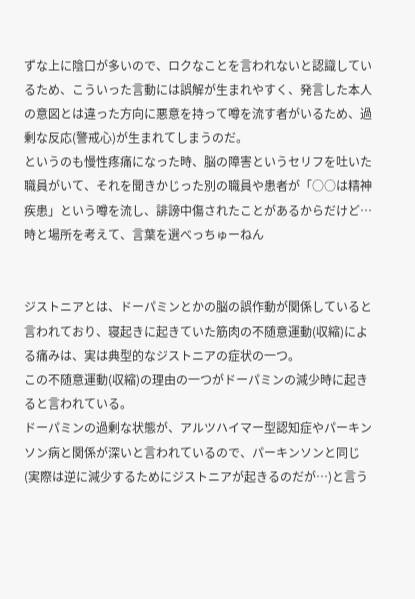ずな上に陰口が多いので、ロクなことを言われないと認識しているため、こういった言動には誤解が生まれやすく、発言した本人の意図とは違った方向に悪意を持って噂を流す者がいるため、過剰な反応(警戒心)が生まれてしまうのだ。
というのも慢性疼痛になった時、脳の障害というセリフを吐いた職員がいて、それを聞きかじった別の職員や患者が「○○は精神疾患」という噂を流し、誹謗中傷されたことがあるからだけど…
時と場所を考えて、言葉を選べっちゅーねん


ジストニアとは、ドーパミンとかの脳の誤作動が関係していると言われており、寝起きに起きていた筋肉の不随意運動(収縮)による痛みは、実は典型的なジストニアの症状の一つ。
この不随意運動(収縮)の理由の一つがドーパミンの減少時に起きると言われている。
ドーパミンの過剰な状態が、アルツハイマー型認知症やパーキンソン病と関係が深いと言われているので、パーキンソンと同じ(実際は逆に減少するためにジストニアが起きるのだが…)と言う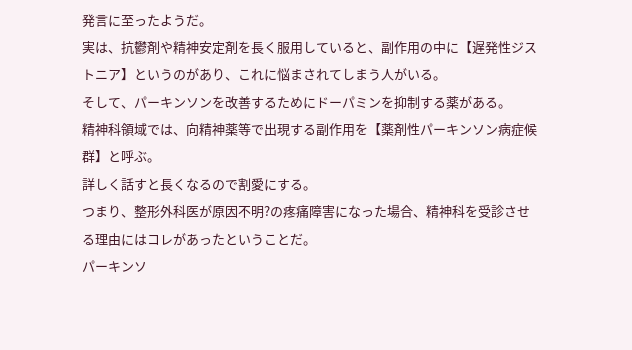発言に至ったようだ。
実は、抗鬱剤や精神安定剤を長く服用していると、副作用の中に【遅発性ジストニア】というのがあり、これに悩まされてしまう人がいる。
そして、パーキンソンを改善するためにドーパミンを抑制する薬がある。
精神科領域では、向精神薬等で出現する副作用を【薬剤性パーキンソン病症候群】と呼ぶ。
詳しく話すと長くなるので割愛にする。
つまり、整形外科医が原因不明?の疼痛障害になった場合、精神科を受診させる理由にはコレがあったということだ。
パーキンソ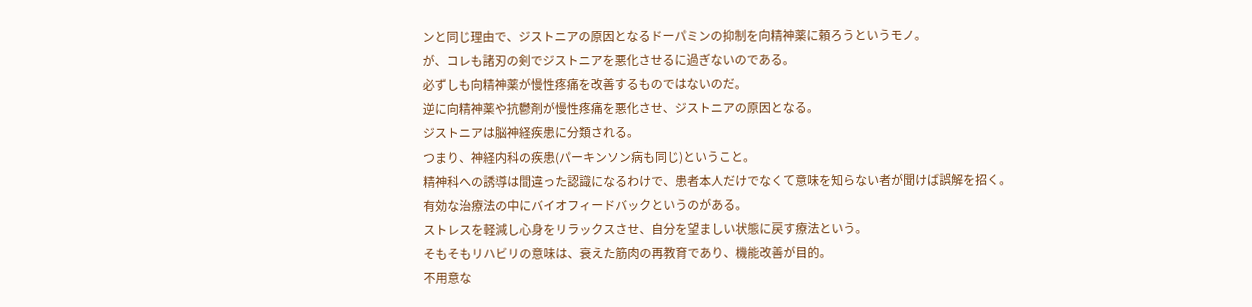ンと同じ理由で、ジストニアの原因となるドーパミンの抑制を向精神薬に頼ろうというモノ。
が、コレも諸刃の剣でジストニアを悪化させるに過ぎないのである。
必ずしも向精神薬が慢性疼痛を改善するものではないのだ。
逆に向精神薬や抗鬱剤が慢性疼痛を悪化させ、ジストニアの原因となる。
ジストニアは脳神経疾患に分類される。
つまり、神経内科の疾患(パーキンソン病も同じ)ということ。
精神科への誘導は間違った認識になるわけで、患者本人だけでなくて意味を知らない者が聞けば誤解を招く。
有効な治療法の中にバイオフィードバックというのがある。
ストレスを軽減し心身をリラックスさせ、自分を望ましい状態に戻す療法という。
そもそもリハビリの意味は、衰えた筋肉の再教育であり、機能改善が目的。
不用意な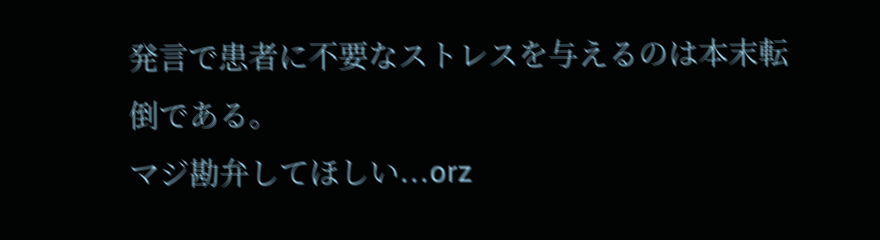発言で患者に不要なストレスを与えるのは本末転倒である。
マジ勘弁してほしい...orz